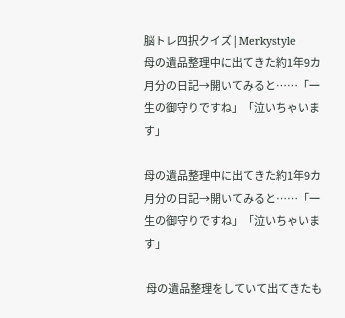脳トレ四択クイズ | Merkystyle
母の遺品整理中に出てきた約1年9カ月分の日記→開いてみると……「一生の御守りですね」「泣いちゃいます」

母の遺品整理中に出てきた約1年9カ月分の日記→開いてみると……「一生の御守りですね」「泣いちゃいます」

 母の遺品整理をしていて出てきたも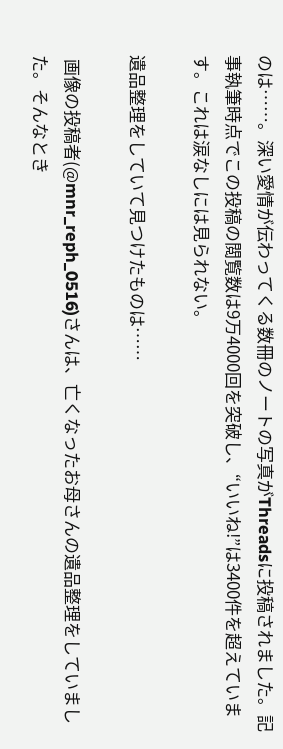のは……。深い愛情が伝わってくる数冊のノートの写真がThreadsに投稿されました。記事執筆時点でこの投稿の閲覧数は9万4000回を突破し、“いいね!”は3400件を超えています。これは涙なしには見られない。

遺品整理をしていて見つけたものは……

 画像の投稿者(@mnr_reph_0516)さんは、亡くなったお母さんの遺品整理をしていました。そんなとき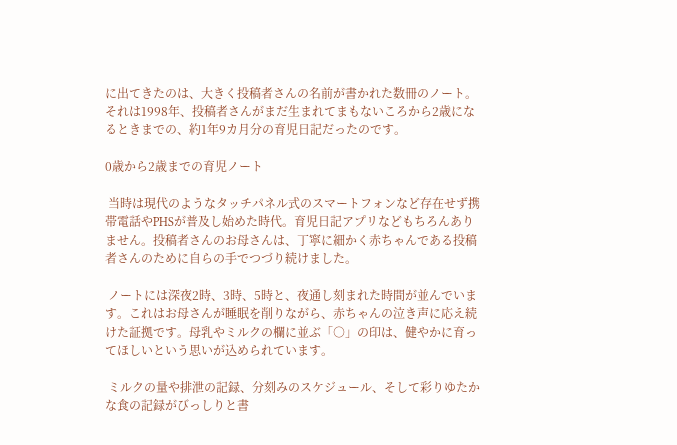に出てきたのは、大きく投稿者さんの名前が書かれた数冊のノート。それは1998年、投稿者さんがまだ生まれてまもないころから2歳になるときまでの、約1年9カ月分の育児日記だったのです。

0歳から2歳までの育児ノート

 当時は現代のようなタッチパネル式のスマートフォンなど存在せず携帯電話やPHSが普及し始めた時代。育児日記アプリなどもちろんありません。投稿者さんのお母さんは、丁寧に細かく赤ちゃんである投稿者さんのために自らの手でつづり続けました。

 ノートには深夜2時、3時、5時と、夜通し刻まれた時間が並んでいます。これはお母さんが睡眠を削りながら、赤ちゃんの泣き声に応え続けた証拠です。母乳やミルクの欄に並ぶ「○」の印は、健やかに育ってほしいという思いが込められています。

 ミルクの量や排泄の記録、分刻みのスケジュール、そして彩りゆたかな食の記録がびっしりと書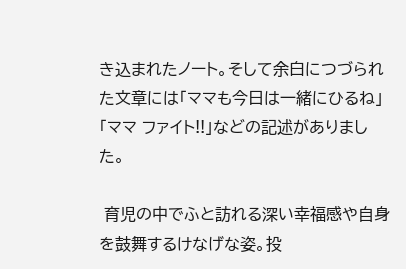き込まれたノート。そして余白につづられた文章には「ママも今日は一緒にひるね」「ママ ファイト!!」などの記述がありました。

 育児の中でふと訪れる深い幸福感や自身を鼓舞するけなげな姿。投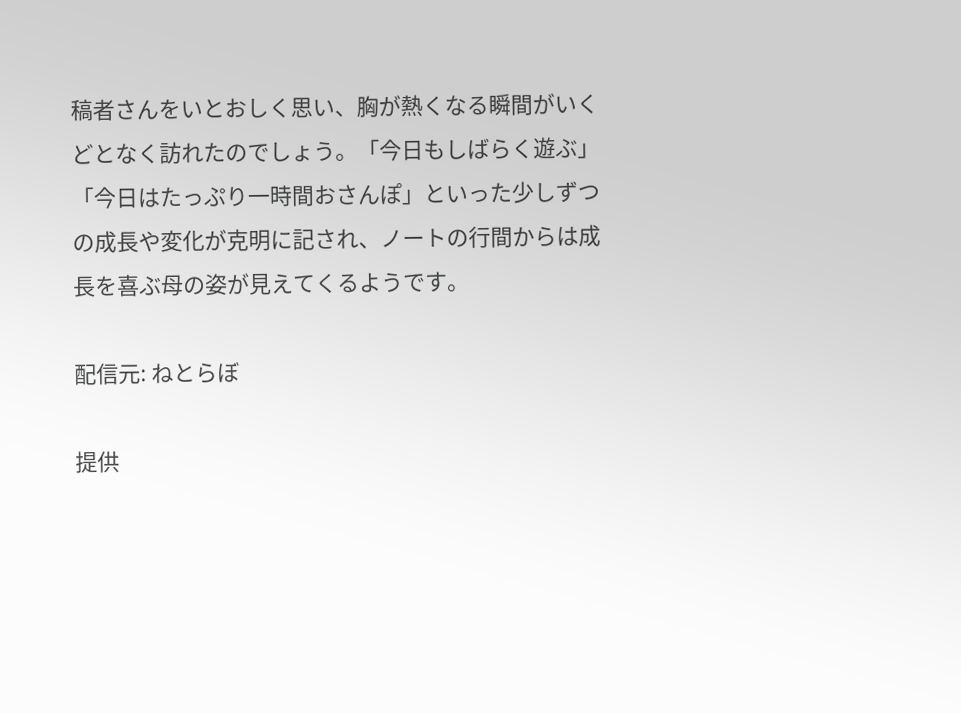稿者さんをいとおしく思い、胸が熱くなる瞬間がいくどとなく訪れたのでしょう。「今日もしばらく遊ぶ」「今日はたっぷり一時間おさんぽ」といった少しずつの成長や変化が克明に記され、ノートの行間からは成長を喜ぶ母の姿が見えてくるようです。

配信元: ねとらぼ

提供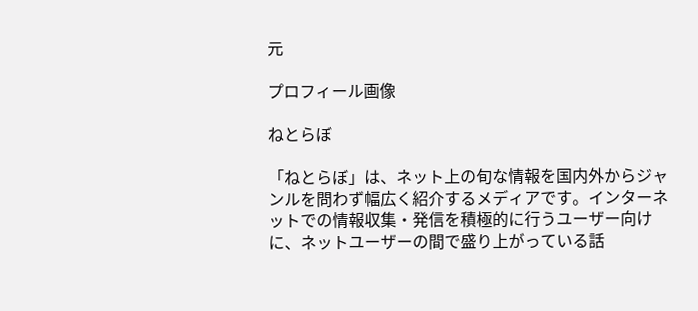元

プロフィール画像

ねとらぼ

「ねとらぼ」は、ネット上の旬な情報を国内外からジャンルを問わず幅広く紹介するメディアです。インターネットでの情報収集・発信を積極的に行うユーザー向けに、ネットユーザーの間で盛り上がっている話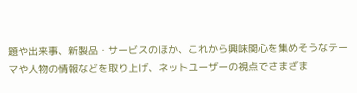題や出来事、新製品・サービスのほか、これから興味関心を集めそうなテーマや人物の情報などを取り上げ、ネットユーザーの視点でさまざま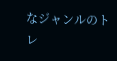なジャンルのトレ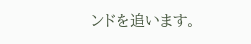ンドを追います。